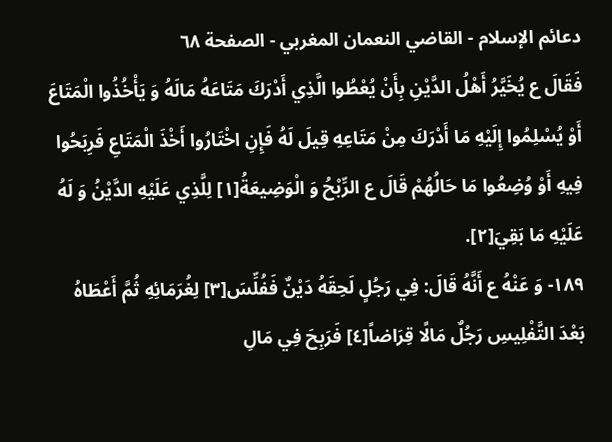دعائم الإسلام - القاضي النعمان المغربي - الصفحة ٦٨
فَقَالَ ع يُخَيَّرُ أَهْلُ الدَّيْنِ بِأَنْ يُعْطُوا الَّذِي أَدْرَكَ مَتَاعَهُ مَالَهُ وَ يَأْخُذُوا الْمَتَاعَ أَوْ يُسْلِمُوا إِلَيْهِ مَا أَدْرَكَ مِنْ مَتَاعِهِ قِيلَ لَهُ فَإِنِ اخْتَارُوا أَخْذَ الْمَتَاعِ فَرِبَحُوا فِيهِ أَوْ وُضِعُوا مَا حَالُهُمْ قَالَ ع الرِّبْحُ وَ الْوَضِيعَةُ[١] لِلَّذِي عَلَيْهِ الدَّيْنُ وَ لَهُ عَلَيْهِ مَا بَقِيَ[٢].
١٨٩- وَ عَنْهُ ع أَنَّهُ قَالَ: فِي رَجُلٍ لَحِقَهُ دَيْنٌ فَفُلِّسَ[٣] لِغُرَمَائِهِ ثُمَّ أَعْطَاهُ بَعْدَ التَّفْلِيسِ رَجُلٌ مَالًا قِرَاضاً[٤] فَرَبِحَ فِي مَالِ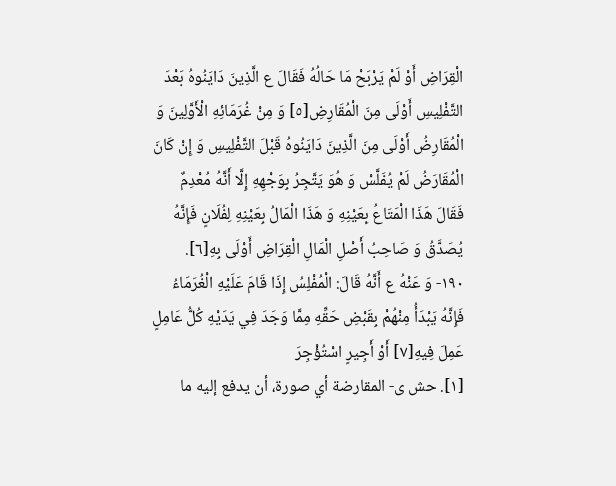الْقِرَاضِ أَوْ لَمْ يَرْبَحْ مَا حَالُهُ فَقَالَ ع الَّذِينَ دَايَنُوهُ بَعْدَ التَّفْلِيسِ أَوْلَى مِنَ الْمُقَارِضِ[٥] وَ مِنْ غُرَمَائِهِ الْأَوَّلِينَ وَ الْمُقَارِضُ أَوْلَى مِنَ الَّذِينَ دَايَنُوهُ قَبْلَ التَّفْلِيسِ وَ إِنْ كَانَ الْمُقَارَضُ لَمْ يُفَلَّسْ وَ هُوَ يَتَّجِرُ بِوَجْهِهِ إِلَّا أَنَّهُ مُعْدِمٌ فَقَالَ هَذَا الْمَتَاعُ بِعَيْنِهِ وَ هَذَا الْمَالُ بِعَيْنِهِ لِفُلَانٍ فَإِنَّهُ يُصَدَّقُ وَ صَاحِبُ أَصْلِ الْمَالِ الْقِرَاضِ أَوْلَى بِهِ[٦].
١٩٠- وَ عَنْهُ ع أَنَّهُ قَالَ: الْمُفْلِسُ إِذَا قَامَ عَلَيْهِ الْغُرَمَاءُ فَإِنَّهُ يَبْدَأُ مِنْهُمْ بِقَبْضِ حَقِّهِ مِمَّا وَجَدَ فِي يَدَيْهِ كُلُّ عَامِلٍ عَمِلَ فِيهِ[٧] أَوْ أَجِيرٍ اسْتُؤْجِرَ
[١]. حش ى- المقارضة أي صورة، أن يدفع إليه ما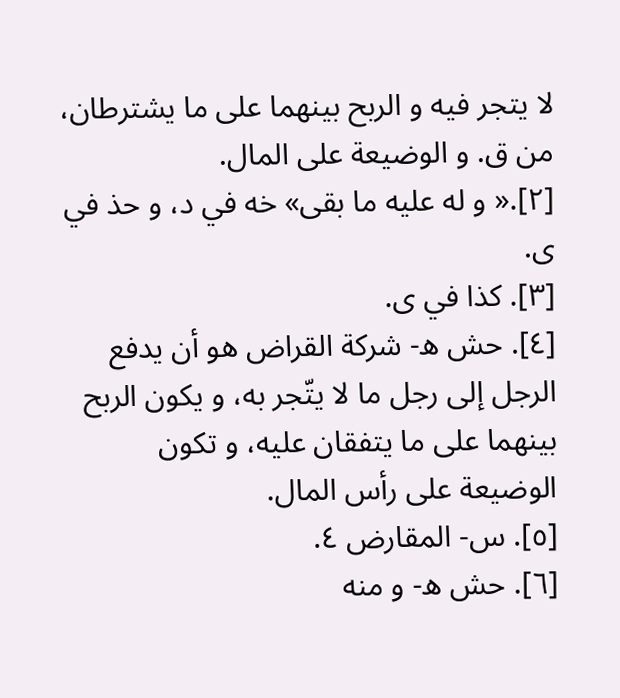لا يتجر فيه و الربح بينهما على ما يشترطان، من ق. و الوضيعة على المال.
[٢].« و له عليه ما بقى» خه في د، و حذ في ى.
[٣]. كذا في ى.
[٤]. حش ه- شركة القراض هو أن يدفع الرجل إلى رجل ما لا يتّجر به، و يكون الربح بينهما على ما يتفقان عليه، و تكون الوضيعة على رأس المال.
[٥]. س- المقارض ٤.
[٦]. حش ه- و منه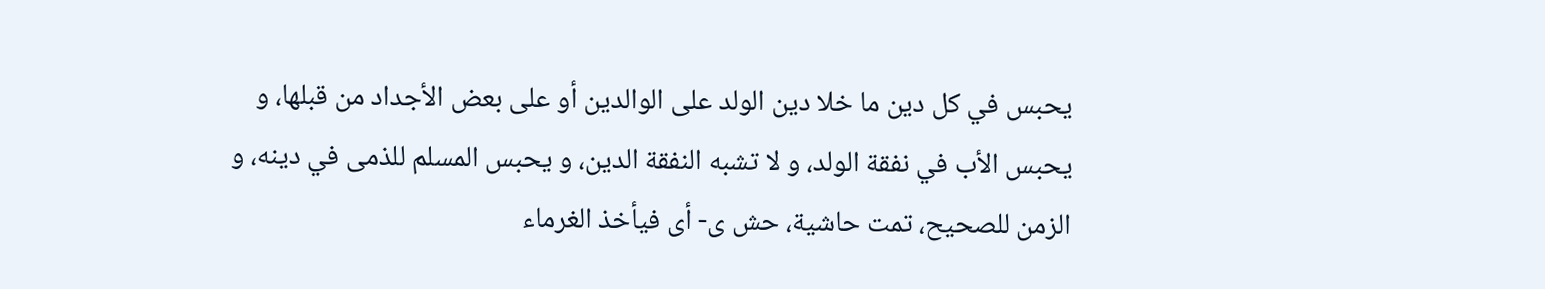يحبس في كل دين ما خلا دين الولد على الوالدين أو على بعض الأجداد من قبلها، و يحبس الأب في نفقة الولد، و لا تشبه النفقة الدين، و يحبس المسلم للذمى في دينه، و الزمن للصحيح، تمت حاشية، حش ى- أى فيأخذ الغرماء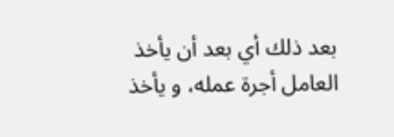بعد ذلك أي بعد أن يأخذ العامل أجرة عمله، و يأخذ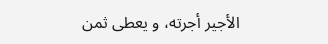الأجير أجرته، و يعطى ثمن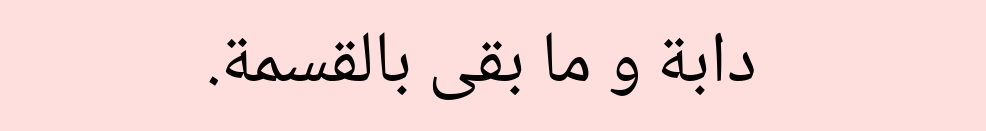دابة و ما بقى بالقسمة.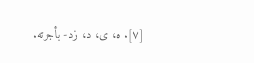[٧]. ه، ى، د، زد- بأجرته.